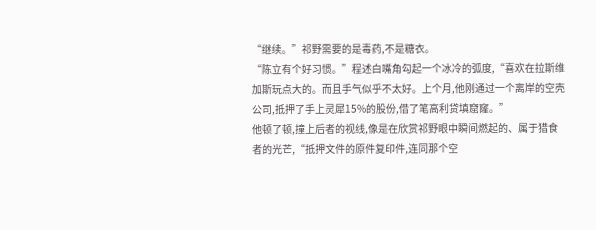“继续。”祁野需要的是毒药,不是糖衣。
“陈立有个好习惯。”程述白嘴角勾起一个冰冷的弧度,“喜欢在拉斯维加斯玩点大的。而且手气似乎不太好。上个月,他刚通过一个离岸的空壳公司,抵押了手上灵犀15%的股份,借了笔高利贷填窟窿。”
他顿了顿,撞上后者的视线,像是在欣赏祁野眼中瞬间燃起的、属于猎食者的光芒,“抵押文件的原件复印件,连同那个空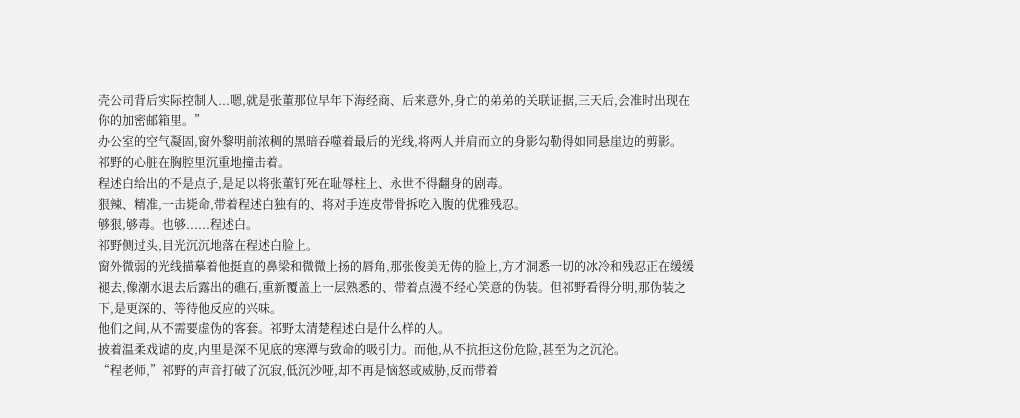壳公司背后实际控制人...嗯,就是张董那位早年下海经商、后来意外,身亡的弟弟的关联证据,三天后,会准时出现在你的加密邮箱里。”
办公室的空气凝固,窗外黎明前浓稠的黑暗吞噬着最后的光线,将两人并肩而立的身影勾勒得如同悬崖边的剪影。
祁野的心脏在胸腔里沉重地撞击着。
程述白给出的不是点子,是足以将张董钉死在耻辱柱上、永世不得翻身的剧毒。
狠辣、精准,一击毙命,带着程述白独有的、将对手连皮带骨拆吃入腹的优雅残忍。
够狠,够毒。也够......程述白。
祁野侧过头,目光沉沉地落在程述白脸上。
窗外微弱的光线描摹着他挺直的鼻梁和微微上扬的唇角,那张俊美无俦的脸上,方才洞悉一切的冰冷和残忍正在缓缓褪去,像潮水退去后露出的礁石,重新覆盖上一层熟悉的、带着点漫不经心笑意的伪装。但祁野看得分明,那伪装之下,是更深的、等待他反应的兴味。
他们之间,从不需要虚伪的客套。祁野太清楚程述白是什么样的人。
披着温柔戏谑的皮,内里是深不见底的寒潭与致命的吸引力。而他,从不抗拒这份危险,甚至为之沉沦。
“程老师,”祁野的声音打破了沉寂,低沉沙哑,却不再是恼怒或威胁,反而带着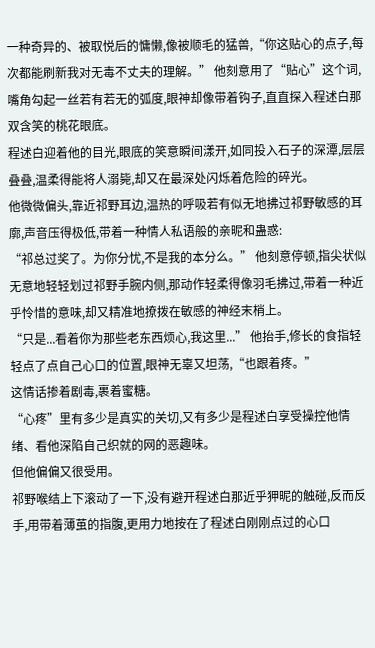一种奇异的、被取悦后的慵懒,像被顺毛的猛兽,“你这贴心的点子,每次都能刷新我对无毒不丈夫的理解。” 他刻意用了“贴心”这个词,嘴角勾起一丝若有若无的弧度,眼神却像带着钩子,直直探入程述白那双含笑的桃花眼底。
程述白迎着他的目光,眼底的笑意瞬间漾开,如同投入石子的深潭,层层叠叠,温柔得能将人溺毙,却又在最深处闪烁着危险的碎光。
他微微偏头,靠近祁野耳边,温热的呼吸若有似无地拂过祁野敏感的耳廓,声音压得极低,带着一种情人私语般的亲昵和蛊惑:
“祁总过奖了。为你分忧,不是我的本分么。” 他刻意停顿,指尖状似无意地轻轻划过祁野手腕内侧,那动作轻柔得像羽毛拂过,带着一种近乎怜惜的意味,却又精准地撩拨在敏感的神经末梢上。
“只是...看着你为那些老东西烦心,我这里...” 他抬手,修长的食指轻轻点了点自己心口的位置,眼神无辜又坦荡,“也跟着疼。”
这情话掺着剧毒,裹着蜜糖。
“心疼”里有多少是真实的关切,又有多少是程述白享受操控他情绪、看他深陷自己织就的网的恶趣味。
但他偏偏又很受用。
祁野喉结上下滚动了一下,没有避开程述白那近乎狎昵的触碰,反而反手,用带着薄茧的指腹,更用力地按在了程述白刚刚点过的心口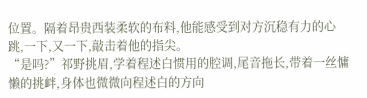位置。隔着昂贵西装柔软的布料,他能感受到对方沉稳有力的心跳,一下,又一下,敲击着他的指尖。
“是吗?”祁野挑眉,学着程述白惯用的腔调,尾音拖长,带着一丝慵懒的挑衅,身体也微微向程述白的方向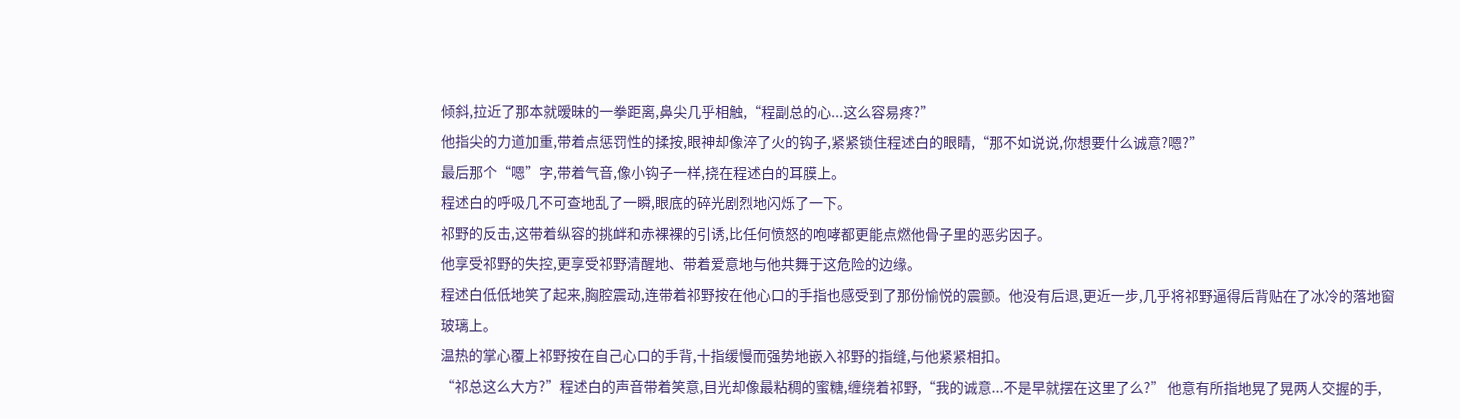倾斜,拉近了那本就暧昧的一拳距离,鼻尖几乎相触,“程副总的心...这么容易疼?”
他指尖的力道加重,带着点惩罚性的揉按,眼神却像淬了火的钩子,紧紧锁住程述白的眼睛,“那不如说说,你想要什么诚意?嗯?”
最后那个“嗯”字,带着气音,像小钩子一样,挠在程述白的耳膜上。
程述白的呼吸几不可查地乱了一瞬,眼底的碎光剧烈地闪烁了一下。
祁野的反击,这带着纵容的挑衅和赤裸裸的引诱,比任何愤怒的咆哮都更能点燃他骨子里的恶劣因子。
他享受祁野的失控,更享受祁野清醒地、带着爱意地与他共舞于这危险的边缘。
程述白低低地笑了起来,胸腔震动,连带着祁野按在他心口的手指也感受到了那份愉悦的震颤。他没有后退,更近一步,几乎将祁野逼得后背贴在了冰冷的落地窗玻璃上。
温热的掌心覆上祁野按在自己心口的手背,十指缓慢而强势地嵌入祁野的指缝,与他紧紧相扣。
“祁总这么大方?”程述白的声音带着笑意,目光却像最粘稠的蜜糖,缠绕着祁野,“我的诚意...不是早就摆在这里了么?” 他意有所指地晃了晃两人交握的手,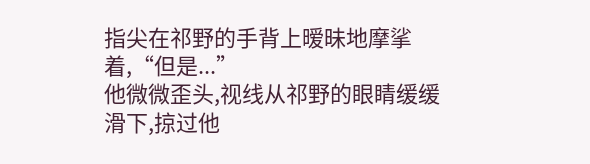指尖在祁野的手背上暧昧地摩挲着,“但是...”
他微微歪头,视线从祁野的眼睛缓缓滑下,掠过他